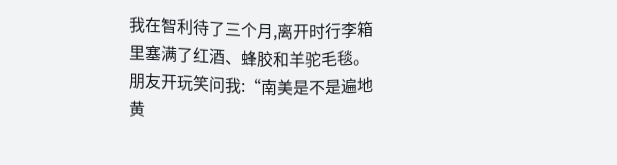我在智利待了三个月,离开时行李箱里塞满了红酒、蜂胶和羊驼毛毯。朋友开玩笑问我:“南美是不是遍地黄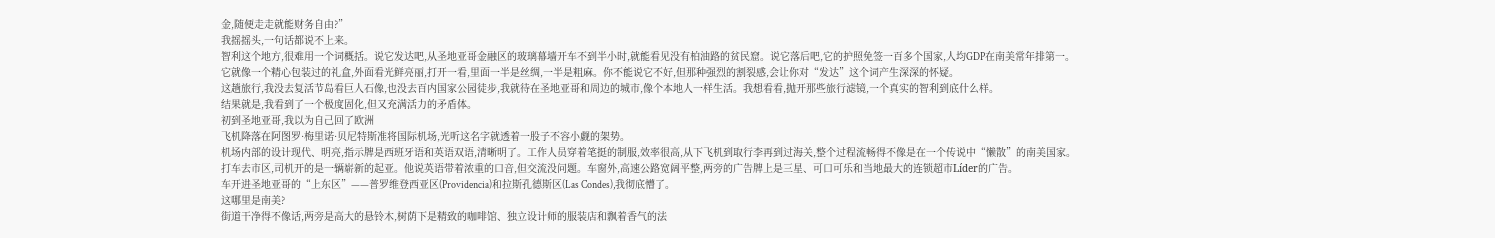金,随便走走就能财务自由?”
我摇摇头,一句话都说不上来。
智利这个地方,很难用一个词概括。说它发达吧,从圣地亚哥金融区的玻璃幕墙开车不到半小时,就能看见没有柏油路的贫民窟。说它落后吧,它的护照免签一百多个国家,人均GDP在南美常年排第一。
它就像一个精心包装过的礼盒,外面看光鲜亮丽,打开一看,里面一半是丝绸,一半是粗麻。你不能说它不好,但那种强烈的割裂感,会让你对“发达”这个词产生深深的怀疑。
这趟旅行,我没去复活节岛看巨人石像,也没去百内国家公园徒步,我就待在圣地亚哥和周边的城市,像个本地人一样生活。我想看看,抛开那些旅行滤镜,一个真实的智利到底什么样。
结果就是,我看到了一个极度固化,但又充满活力的矛盾体。
初到圣地亚哥,我以为自己回了欧洲
飞机降落在阿图罗·梅里诺·贝尼特斯准将国际机场,光听这名字就透着一股子不容小觑的架势。
机场内部的设计现代、明亮,指示牌是西班牙语和英语双语,清晰明了。工作人员穿着笔挺的制服,效率很高,从下飞机到取行李再到过海关,整个过程流畅得不像是在一个传说中“懒散”的南美国家。
打车去市区,司机开的是一辆崭新的起亚。他说英语带着浓重的口音,但交流没问题。车窗外,高速公路宽阔平整,两旁的广告牌上是三星、可口可乐和当地最大的连锁超市Líder的广告。
车开进圣地亚哥的“上东区”——普罗维登西亚区(Providencia)和拉斯孔德斯区(Las Condes),我彻底懵了。
这哪里是南美?
街道干净得不像话,两旁是高大的悬铃木,树荫下是精致的咖啡馆、独立设计师的服装店和飘着香气的法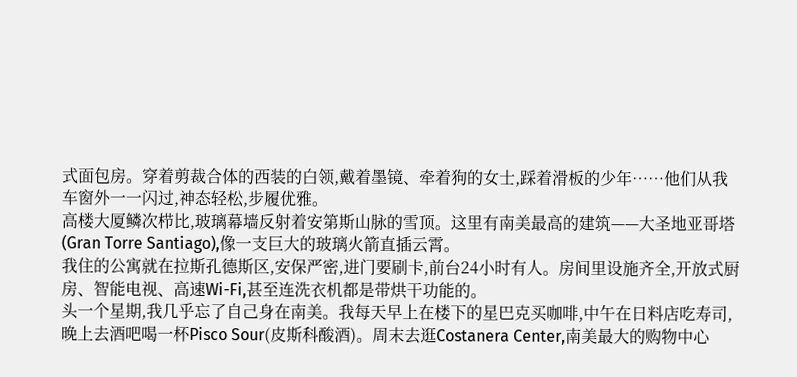式面包房。穿着剪裁合体的西装的白领,戴着墨镜、牵着狗的女士,踩着滑板的少年……他们从我车窗外一一闪过,神态轻松,步履优雅。
高楼大厦鳞次栉比,玻璃幕墙反射着安第斯山脉的雪顶。这里有南美最高的建筑——大圣地亚哥塔(Gran Torre Santiago),像一支巨大的玻璃火箭直插云霄。
我住的公寓就在拉斯孔德斯区,安保严密,进门要刷卡,前台24小时有人。房间里设施齐全,开放式厨房、智能电视、高速Wi-Fi,甚至连洗衣机都是带烘干功能的。
头一个星期,我几乎忘了自己身在南美。我每天早上在楼下的星巴克买咖啡,中午在日料店吃寿司,晚上去酒吧喝一杯Pisco Sour(皮斯科酸酒)。周末去逛Costanera Center,南美最大的购物中心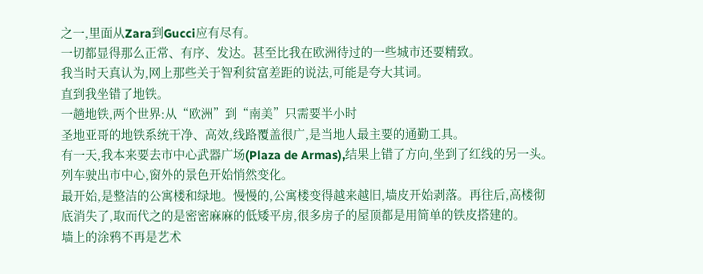之一,里面从Zara到Gucci应有尽有。
一切都显得那么正常、有序、发达。甚至比我在欧洲待过的一些城市还要精致。
我当时天真认为,网上那些关于智利贫富差距的说法,可能是夸大其词。
直到我坐错了地铁。
一趟地铁,两个世界:从“欧洲”到“南美”只需要半小时
圣地亚哥的地铁系统干净、高效,线路覆盖很广,是当地人最主要的通勤工具。
有一天,我本来要去市中心武器广场(Plaza de Armas),结果上错了方向,坐到了红线的另一头。
列车驶出市中心,窗外的景色开始悄然变化。
最开始,是整洁的公寓楼和绿地。慢慢的,公寓楼变得越来越旧,墙皮开始剥落。再往后,高楼彻底消失了,取而代之的是密密麻麻的低矮平房,很多房子的屋顶都是用简单的铁皮搭建的。
墙上的涂鸦不再是艺术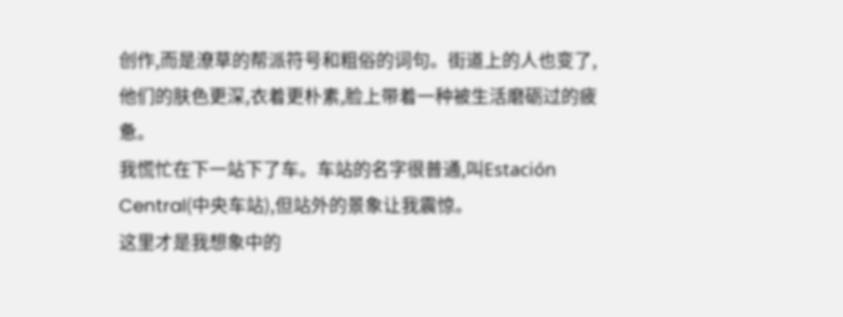创作,而是潦草的帮派符号和粗俗的词句。街道上的人也变了,他们的肤色更深,衣着更朴素,脸上带着一种被生活磨砺过的疲惫。
我慌忙在下一站下了车。车站的名字很普通,叫Estación Central(中央车站),但站外的景象让我震惊。
这里才是我想象中的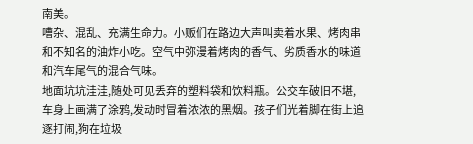南美。
嘈杂、混乱、充满生命力。小贩们在路边大声叫卖着水果、烤肉串和不知名的油炸小吃。空气中弥漫着烤肉的香气、劣质香水的味道和汽车尾气的混合气味。
地面坑坑洼洼,随处可见丢弃的塑料袋和饮料瓶。公交车破旧不堪,车身上画满了涂鸦,发动时冒着浓浓的黑烟。孩子们光着脚在街上追逐打闹,狗在垃圾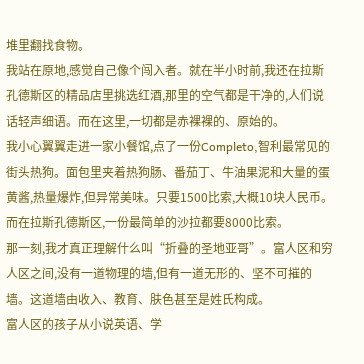堆里翻找食物。
我站在原地,感觉自己像个闯入者。就在半小时前,我还在拉斯孔德斯区的精品店里挑选红酒,那里的空气都是干净的,人们说话轻声细语。而在这里,一切都是赤裸裸的、原始的。
我小心翼翼走进一家小餐馆,点了一份Completo,智利最常见的街头热狗。面包里夹着热狗肠、番茄丁、牛油果泥和大量的蛋黄酱,热量爆炸,但异常美味。只要1500比索,大概10块人民币。
而在拉斯孔德斯区,一份最简单的沙拉都要8000比索。
那一刻,我才真正理解什么叫“折叠的圣地亚哥”。富人区和穷人区之间,没有一道物理的墙,但有一道无形的、坚不可摧的墙。这道墙由收入、教育、肤色甚至是姓氏构成。
富人区的孩子从小说英语、学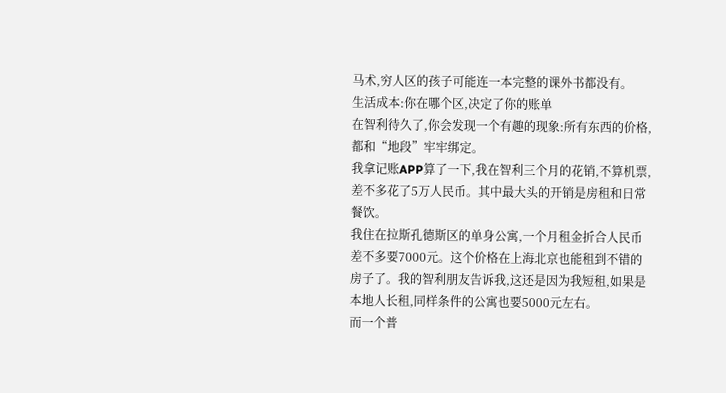马术,穷人区的孩子可能连一本完整的课外书都没有。
生活成本:你在哪个区,决定了你的账单
在智利待久了,你会发现一个有趣的现象:所有东西的价格,都和“地段”牢牢绑定。
我拿记账APP算了一下,我在智利三个月的花销,不算机票,差不多花了5万人民币。其中最大头的开销是房租和日常餐饮。
我住在拉斯孔德斯区的单身公寓,一个月租金折合人民币差不多要7000元。这个价格在上海北京也能租到不错的房子了。我的智利朋友告诉我,这还是因为我短租,如果是本地人长租,同样条件的公寓也要5000元左右。
而一个普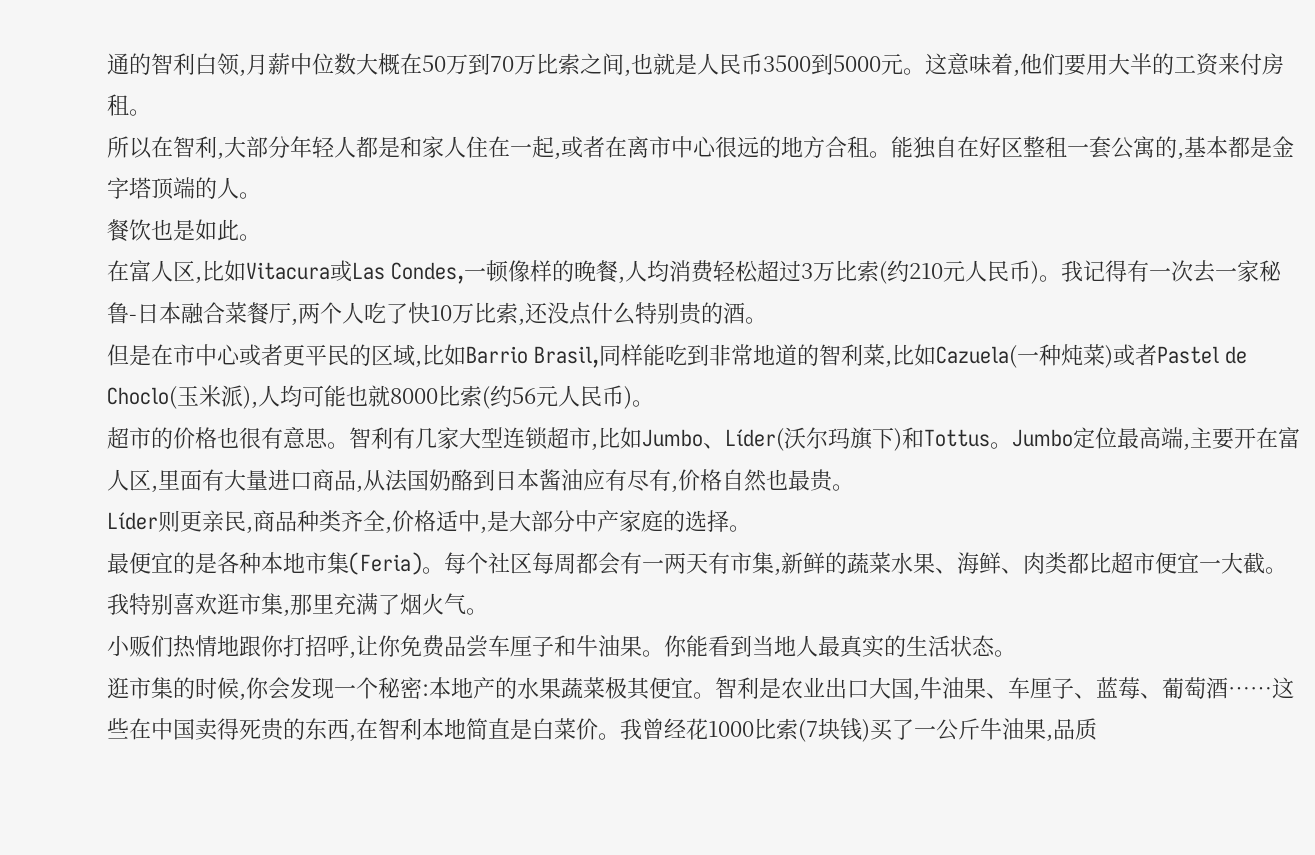通的智利白领,月薪中位数大概在50万到70万比索之间,也就是人民币3500到5000元。这意味着,他们要用大半的工资来付房租。
所以在智利,大部分年轻人都是和家人住在一起,或者在离市中心很远的地方合租。能独自在好区整租一套公寓的,基本都是金字塔顶端的人。
餐饮也是如此。
在富人区,比如Vitacura或Las Condes,一顿像样的晚餐,人均消费轻松超过3万比索(约210元人民币)。我记得有一次去一家秘鲁-日本融合菜餐厅,两个人吃了快10万比索,还没点什么特别贵的酒。
但是在市中心或者更平民的区域,比如Barrio Brasil,同样能吃到非常地道的智利菜,比如Cazuela(一种炖菜)或者Pastel de Choclo(玉米派),人均可能也就8000比索(约56元人民币)。
超市的价格也很有意思。智利有几家大型连锁超市,比如Jumbo、Líder(沃尔玛旗下)和Tottus。Jumbo定位最高端,主要开在富人区,里面有大量进口商品,从法国奶酪到日本酱油应有尽有,价格自然也最贵。
Líder则更亲民,商品种类齐全,价格适中,是大部分中产家庭的选择。
最便宜的是各种本地市集(Feria)。每个社区每周都会有一两天有市集,新鲜的蔬菜水果、海鲜、肉类都比超市便宜一大截。我特别喜欢逛市集,那里充满了烟火气。
小贩们热情地跟你打招呼,让你免费品尝车厘子和牛油果。你能看到当地人最真实的生活状态。
逛市集的时候,你会发现一个秘密:本地产的水果蔬菜极其便宜。智利是农业出口大国,牛油果、车厘子、蓝莓、葡萄酒……这些在中国卖得死贵的东西,在智利本地简直是白菜价。我曾经花1000比索(7块钱)买了一公斤牛油果,品质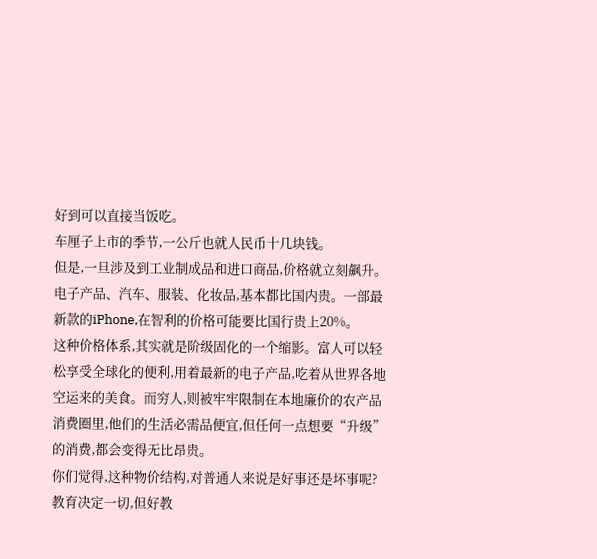好到可以直接当饭吃。
车厘子上市的季节,一公斤也就人民币十几块钱。
但是,一旦涉及到工业制成品和进口商品,价格就立刻飙升。电子产品、汽车、服装、化妆品,基本都比国内贵。一部最新款的iPhone,在智利的价格可能要比国行贵上20%。
这种价格体系,其实就是阶级固化的一个缩影。富人可以轻松享受全球化的便利,用着最新的电子产品,吃着从世界各地空运来的美食。而穷人,则被牢牢限制在本地廉价的农产品消费圈里,他们的生活必需品便宜,但任何一点想要“升级”的消费,都会变得无比昂贵。
你们觉得,这种物价结构,对普通人来说是好事还是坏事呢?
教育决定一切,但好教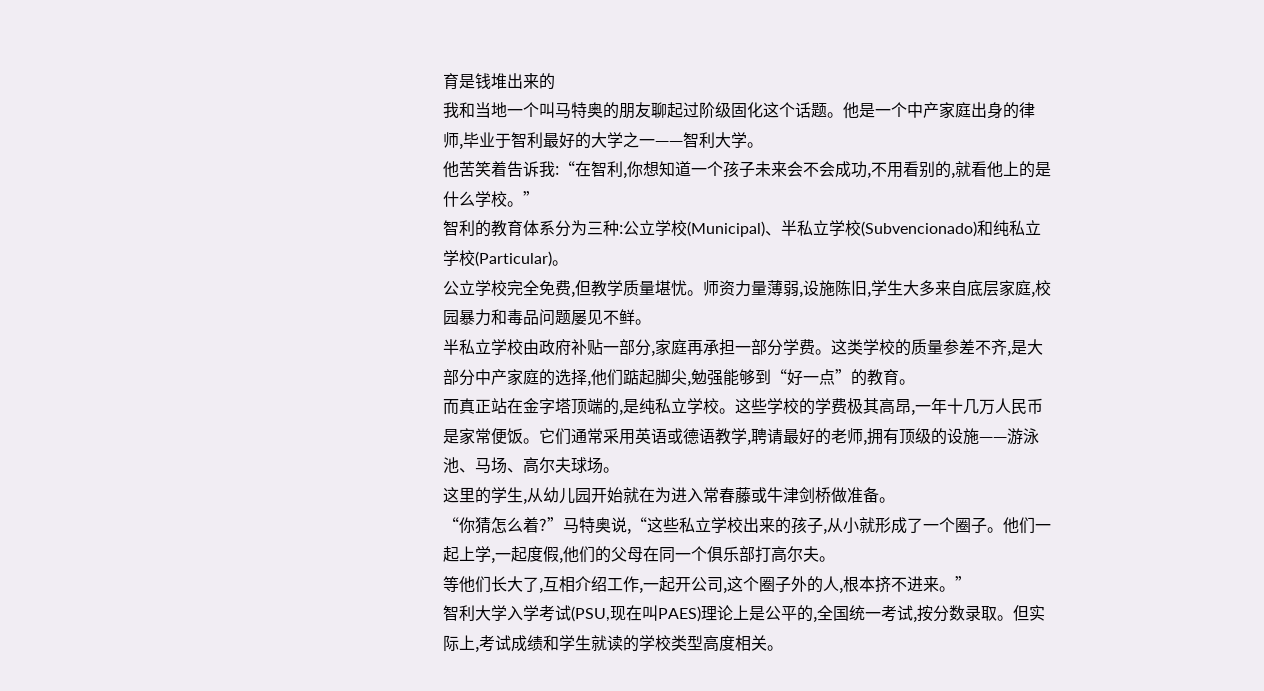育是钱堆出来的
我和当地一个叫马特奥的朋友聊起过阶级固化这个话题。他是一个中产家庭出身的律师,毕业于智利最好的大学之一——智利大学。
他苦笑着告诉我:“在智利,你想知道一个孩子未来会不会成功,不用看别的,就看他上的是什么学校。”
智利的教育体系分为三种:公立学校(Municipal)、半私立学校(Subvencionado)和纯私立学校(Particular)。
公立学校完全免费,但教学质量堪忧。师资力量薄弱,设施陈旧,学生大多来自底层家庭,校园暴力和毒品问题屡见不鲜。
半私立学校由政府补贴一部分,家庭再承担一部分学费。这类学校的质量参差不齐,是大部分中产家庭的选择,他们踮起脚尖,勉强能够到“好一点”的教育。
而真正站在金字塔顶端的,是纯私立学校。这些学校的学费极其高昂,一年十几万人民币是家常便饭。它们通常采用英语或德语教学,聘请最好的老师,拥有顶级的设施——游泳池、马场、高尔夫球场。
这里的学生,从幼儿园开始就在为进入常春藤或牛津剑桥做准备。
“你猜怎么着?”马特奥说,“这些私立学校出来的孩子,从小就形成了一个圈子。他们一起上学,一起度假,他们的父母在同一个俱乐部打高尔夫。
等他们长大了,互相介绍工作,一起开公司,这个圈子外的人,根本挤不进来。”
智利大学入学考试(PSU,现在叫PAES)理论上是公平的,全国统一考试,按分数录取。但实际上,考试成绩和学生就读的学校类型高度相关。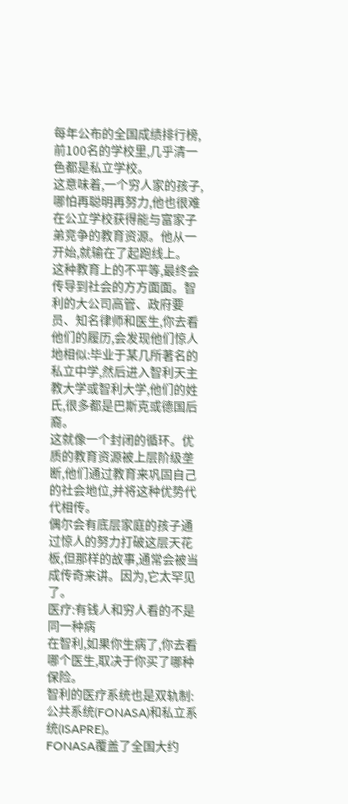每年公布的全国成绩排行榜,前100名的学校里,几乎清一色都是私立学校。
这意味着,一个穷人家的孩子,哪怕再聪明再努力,他也很难在公立学校获得能与富家子弟竞争的教育资源。他从一开始,就输在了起跑线上。
这种教育上的不平等,最终会传导到社会的方方面面。智利的大公司高管、政府要员、知名律师和医生,你去看他们的履历,会发现他们惊人地相似:毕业于某几所著名的私立中学,然后进入智利天主教大学或智利大学,他们的姓氏,很多都是巴斯克或德国后裔。
这就像一个封闭的循环。优质的教育资源被上层阶级垄断,他们通过教育来巩固自己的社会地位,并将这种优势代代相传。
偶尔会有底层家庭的孩子通过惊人的努力打破这层天花板,但那样的故事,通常会被当成传奇来讲。因为,它太罕见了。
医疗:有钱人和穷人看的不是同一种病
在智利,如果你生病了,你去看哪个医生,取决于你买了哪种保险。
智利的医疗系统也是双轨制:公共系统(FONASA)和私立系统(ISAPRE)。
FONASA覆盖了全国大约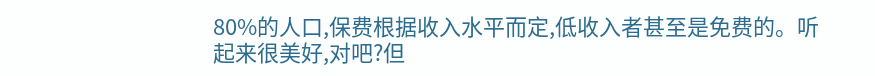80%的人口,保费根据收入水平而定,低收入者甚至是免费的。听起来很美好,对吧?但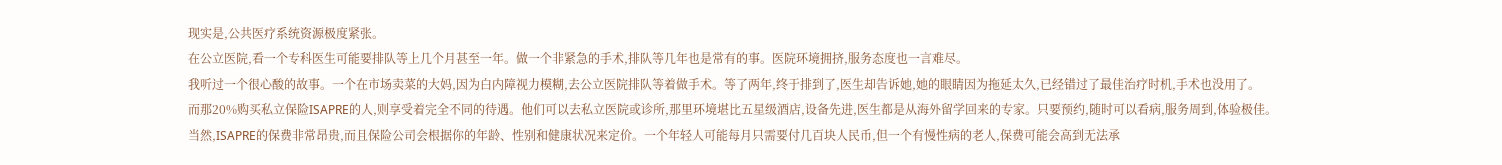现实是,公共医疗系统资源极度紧张。
在公立医院,看一个专科医生可能要排队等上几个月甚至一年。做一个非紧急的手术,排队等几年也是常有的事。医院环境拥挤,服务态度也一言难尽。
我听过一个很心酸的故事。一个在市场卖菜的大妈,因为白内障视力模糊,去公立医院排队等着做手术。等了两年,终于排到了,医生却告诉她,她的眼睛因为拖延太久,已经错过了最佳治疗时机,手术也没用了。
而那20%购买私立保险ISAPRE的人,则享受着完全不同的待遇。他们可以去私立医院或诊所,那里环境堪比五星级酒店,设备先进,医生都是从海外留学回来的专家。只要预约,随时可以看病,服务周到,体验极佳。
当然,ISAPRE的保费非常昂贵,而且保险公司会根据你的年龄、性别和健康状况来定价。一个年轻人可能每月只需要付几百块人民币,但一个有慢性病的老人,保费可能会高到无法承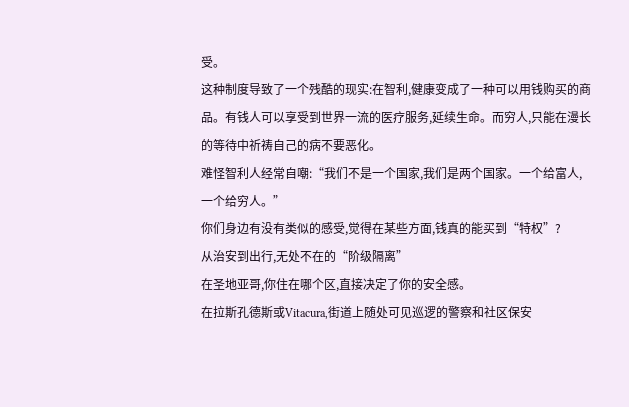受。
这种制度导致了一个残酷的现实:在智利,健康变成了一种可以用钱购买的商品。有钱人可以享受到世界一流的医疗服务,延续生命。而穷人,只能在漫长的等待中祈祷自己的病不要恶化。
难怪智利人经常自嘲:“我们不是一个国家,我们是两个国家。一个给富人,一个给穷人。”
你们身边有没有类似的感受,觉得在某些方面,钱真的能买到“特权”?
从治安到出行,无处不在的“阶级隔离”
在圣地亚哥,你住在哪个区,直接决定了你的安全感。
在拉斯孔德斯或Vitacura,街道上随处可见巡逻的警察和社区保安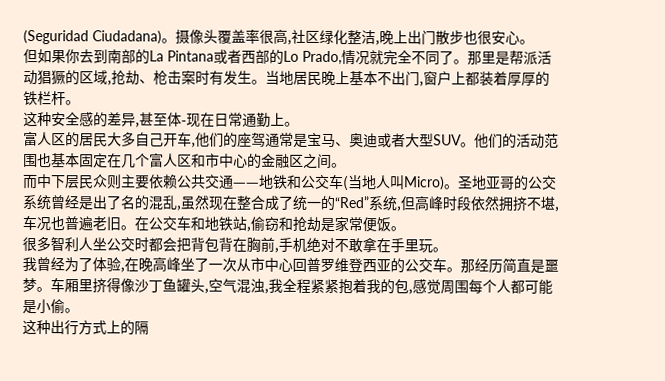(Seguridad Ciudadana)。摄像头覆盖率很高,社区绿化整洁,晚上出门散步也很安心。
但如果你去到南部的La Pintana或者西部的Lo Prado,情况就完全不同了。那里是帮派活动猖獗的区域,抢劫、枪击案时有发生。当地居民晚上基本不出门,窗户上都装着厚厚的铁栏杆。
这种安全感的差异,甚至体-现在日常通勤上。
富人区的居民大多自己开车,他们的座驾通常是宝马、奥迪或者大型SUV。他们的活动范围也基本固定在几个富人区和市中心的金融区之间。
而中下层民众则主要依赖公共交通——地铁和公交车(当地人叫Micro)。圣地亚哥的公交系统曾经是出了名的混乱,虽然现在整合成了统一的“Red”系统,但高峰时段依然拥挤不堪,车况也普遍老旧。在公交车和地铁站,偷窃和抢劫是家常便饭。
很多智利人坐公交时都会把背包背在胸前,手机绝对不敢拿在手里玩。
我曾经为了体验,在晚高峰坐了一次从市中心回普罗维登西亚的公交车。那经历简直是噩梦。车厢里挤得像沙丁鱼罐头,空气混浊,我全程紧紧抱着我的包,感觉周围每个人都可能是小偷。
这种出行方式上的隔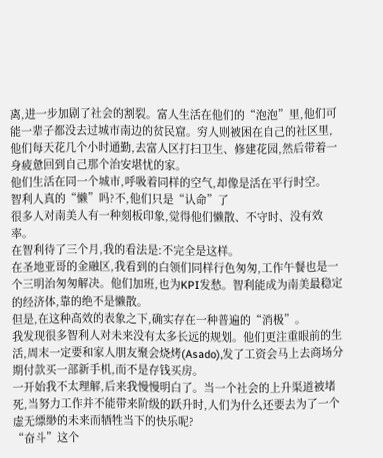离,进一步加剧了社会的割裂。富人生活在他们的“泡泡”里,他们可能一辈子都没去过城市南边的贫民窟。穷人则被困在自己的社区里,他们每天花几个小时通勤,去富人区打扫卫生、修建花园,然后带着一身疲惫回到自己那个治安堪忧的家。
他们生活在同一个城市,呼吸着同样的空气,却像是活在平行时空。
智利人真的“懒”吗?不,他们只是“认命”了
很多人对南美人有一种刻板印象,觉得他们懒散、不守时、没有效率。
在智利待了三个月,我的看法是:不完全是这样。
在圣地亚哥的金融区,我看到的白领们同样行色匆匆,工作午餐也是一个三明治匆匆解决。他们加班,也为KPI发愁。智利能成为南美最稳定的经济体,靠的绝不是懒散。
但是,在这种高效的表象之下,确实存在一种普遍的“消极”。
我发现很多智利人对未来没有太多长远的规划。他们更注重眼前的生活,周末一定要和家人朋友聚会烧烤(Asado),发了工资会马上去商场分期付款买一部新手机,而不是存钱买房。
一开始我不太理解,后来我慢慢明白了。当一个社会的上升渠道被堵死,当努力工作并不能带来阶级的跃升时,人们为什么还要去为了一个虚无缥缈的未来而牺牲当下的快乐呢?
“奋斗”这个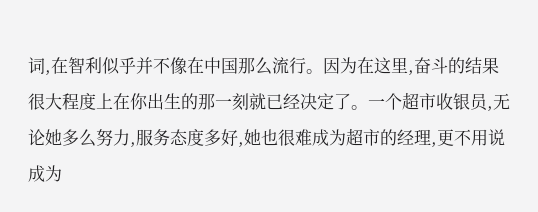词,在智利似乎并不像在中国那么流行。因为在这里,奋斗的结果很大程度上在你出生的那一刻就已经决定了。一个超市收银员,无论她多么努力,服务态度多好,她也很难成为超市的经理,更不用说成为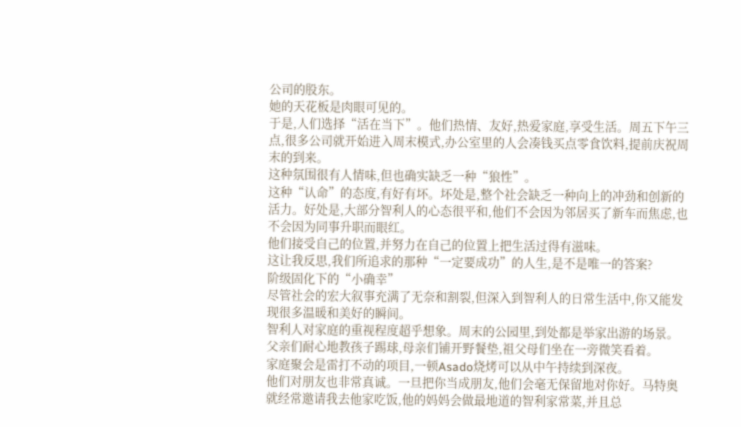公司的股东。
她的天花板是肉眼可见的。
于是,人们选择“活在当下”。他们热情、友好,热爱家庭,享受生活。周五下午三点,很多公司就开始进入周末模式,办公室里的人会凑钱买点零食饮料,提前庆祝周末的到来。
这种氛围很有人情味,但也确实缺乏一种“狼性”。
这种“认命”的态度,有好有坏。坏处是,整个社会缺乏一种向上的冲劲和创新的活力。好处是,大部分智利人的心态很平和,他们不会因为邻居买了新车而焦虑,也不会因为同事升职而眼红。
他们接受自己的位置,并努力在自己的位置上把生活过得有滋味。
这让我反思,我们所追求的那种“一定要成功”的人生,是不是唯一的答案?
阶级固化下的“小确幸”
尽管社会的宏大叙事充满了无奈和割裂,但深入到智利人的日常生活中,你又能发现很多温暖和美好的瞬间。
智利人对家庭的重视程度超乎想象。周末的公园里,到处都是举家出游的场景。父亲们耐心地教孩子踢球,母亲们铺开野餐垫,祖父母们坐在一旁微笑看着。
家庭聚会是雷打不动的项目,一顿Asado烧烤可以从中午持续到深夜。
他们对朋友也非常真诚。一旦把你当成朋友,他们会毫无保留地对你好。马特奥就经常邀请我去他家吃饭,他的妈妈会做最地道的智利家常菜,并且总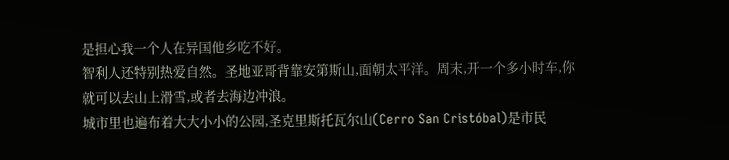是担心我一个人在异国他乡吃不好。
智利人还特别热爱自然。圣地亚哥背靠安第斯山,面朝太平洋。周末,开一个多小时车,你就可以去山上滑雪,或者去海边冲浪。
城市里也遍布着大大小小的公园,圣克里斯托瓦尔山(Cerro San Cristóbal)是市民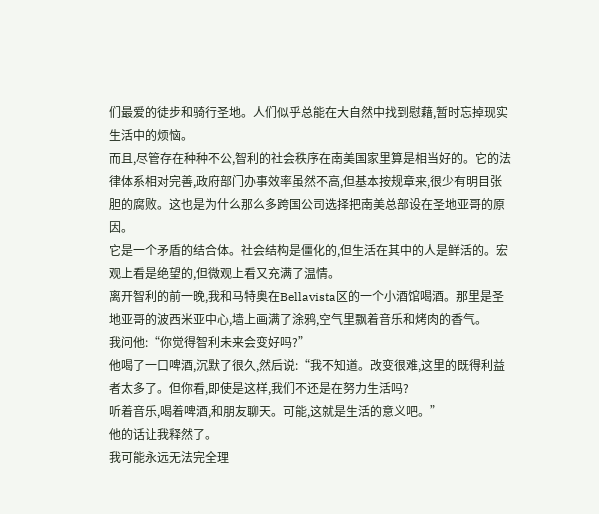们最爱的徒步和骑行圣地。人们似乎总能在大自然中找到慰藉,暂时忘掉现实生活中的烦恼。
而且,尽管存在种种不公,智利的社会秩序在南美国家里算是相当好的。它的法律体系相对完善,政府部门办事效率虽然不高,但基本按规章来,很少有明目张胆的腐败。这也是为什么那么多跨国公司选择把南美总部设在圣地亚哥的原因。
它是一个矛盾的结合体。社会结构是僵化的,但生活在其中的人是鲜活的。宏观上看是绝望的,但微观上看又充满了温情。
离开智利的前一晚,我和马特奥在Bellavista区的一个小酒馆喝酒。那里是圣地亚哥的波西米亚中心,墙上画满了涂鸦,空气里飘着音乐和烤肉的香气。
我问他:“你觉得智利未来会变好吗?”
他喝了一口啤酒,沉默了很久,然后说:“我不知道。改变很难,这里的既得利益者太多了。但你看,即使是这样,我们不还是在努力生活吗?
听着音乐,喝着啤酒,和朋友聊天。可能,这就是生活的意义吧。”
他的话让我释然了。
我可能永远无法完全理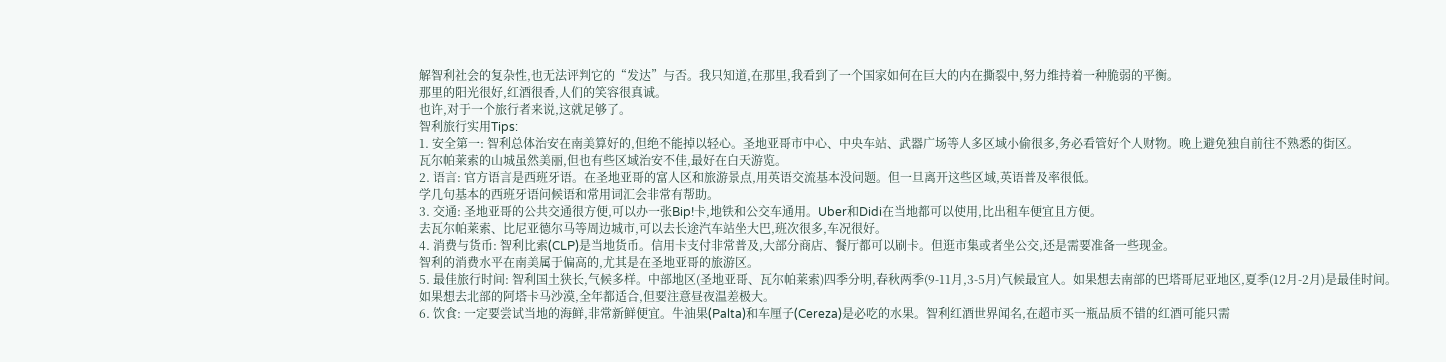解智利社会的复杂性,也无法评判它的“发达”与否。我只知道,在那里,我看到了一个国家如何在巨大的内在撕裂中,努力维持着一种脆弱的平衡。
那里的阳光很好,红酒很香,人们的笑容很真诚。
也许,对于一个旅行者来说,这就足够了。
智利旅行实用Tips:
1. 安全第一: 智利总体治安在南美算好的,但绝不能掉以轻心。圣地亚哥市中心、中央车站、武器广场等人多区域小偷很多,务必看管好个人财物。晚上避免独自前往不熟悉的街区。
瓦尔帕莱索的山城虽然美丽,但也有些区域治安不佳,最好在白天游览。
2. 语言: 官方语言是西班牙语。在圣地亚哥的富人区和旅游景点,用英语交流基本没问题。但一旦离开这些区域,英语普及率很低。
学几句基本的西班牙语问候语和常用词汇会非常有帮助。
3. 交通: 圣地亚哥的公共交通很方便,可以办一张Bip!卡,地铁和公交车通用。Uber和Didi在当地都可以使用,比出租车便宜且方便。
去瓦尔帕莱索、比尼亚德尔马等周边城市,可以去长途汽车站坐大巴,班次很多,车况很好。
4. 消费与货币: 智利比索(CLP)是当地货币。信用卡支付非常普及,大部分商店、餐厅都可以刷卡。但逛市集或者坐公交,还是需要准备一些现金。
智利的消费水平在南美属于偏高的,尤其是在圣地亚哥的旅游区。
5. 最佳旅行时间: 智利国土狭长,气候多样。中部地区(圣地亚哥、瓦尔帕莱索)四季分明,春秋两季(9-11月,3-5月)气候最宜人。如果想去南部的巴塔哥尼亚地区,夏季(12月-2月)是最佳时间。
如果想去北部的阿塔卡马沙漠,全年都适合,但要注意昼夜温差极大。
6. 饮食: 一定要尝试当地的海鲜,非常新鲜便宜。牛油果(Palta)和车厘子(Cereza)是必吃的水果。智利红酒世界闻名,在超市买一瓶品质不错的红酒可能只需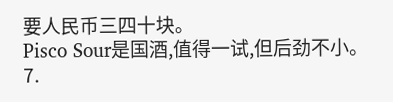要人民币三四十块。
Pisco Sour是国酒,值得一试,但后劲不小。
7.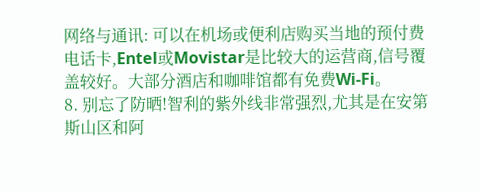网络与通讯: 可以在机场或便利店购买当地的预付费电话卡,Entel或Movistar是比较大的运营商,信号覆盖较好。大部分酒店和咖啡馆都有免费Wi-Fi。
8. 别忘了防晒!智利的紫外线非常强烈,尤其是在安第斯山区和阿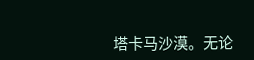塔卡马沙漠。无论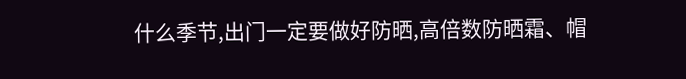什么季节,出门一定要做好防晒,高倍数防晒霜、帽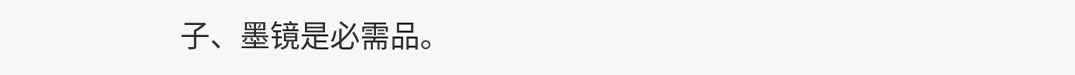子、墨镜是必需品。